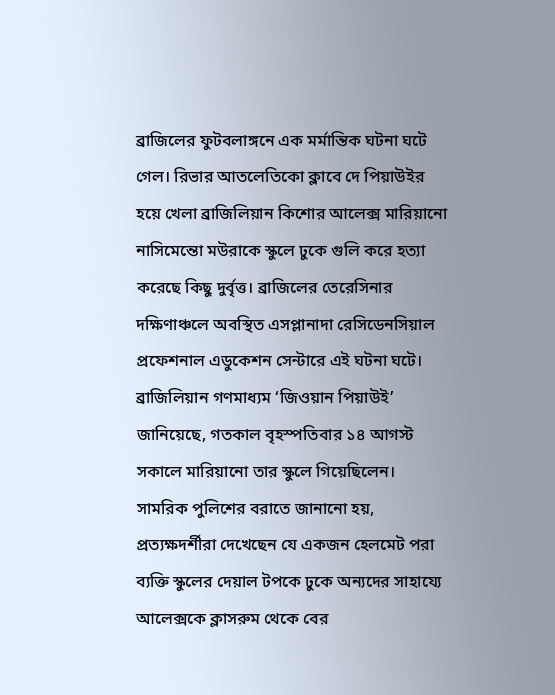ব্রাজিলের ফুটবলাঙ্গনে এক মর্মান্তিক ঘটনা ঘটে গেল। রিভার আতলেতিকো ক্লাবে দে পিয়াউইর হয়ে খেলা ব্রাজিলিয়ান কিশোর আলেক্স মারিয়ানো নাসিমেন্তো মউরাকে স্কুলে ঢুকে গুলি করে হত্যা করেছে কিছু দুর্বৃত্ত। ব্রাজিলের তেরেসিনার দক্ষিণাঞ্চলে অবস্থিত এসপ্লানাদা রেসিডেনসিয়াল প্রফেশনাল এডুকেশন সেন্টারে এই ঘটনা ঘটে।
ব্রাজিলিয়ান গণমাধ্যম ‘জিওয়ান পিয়াউই’ জানিয়েছে, গতকাল বৃহস্পতিবার ১৪ আগস্ট সকালে মারিয়ানো তার স্কুলে গিয়েছিলেন। সামরিক পুলিশের বরাতে জানানো হয়, প্রত্যক্ষদর্শীরা দেখেছেন যে একজন হেলমেট পরা ব্যক্তি স্কুলের দেয়াল টপকে ঢুকে অন্যদের সাহায্যে আলেক্সকে ক্লাসরুম থেকে বের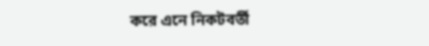করে এনে নিকটবর্তী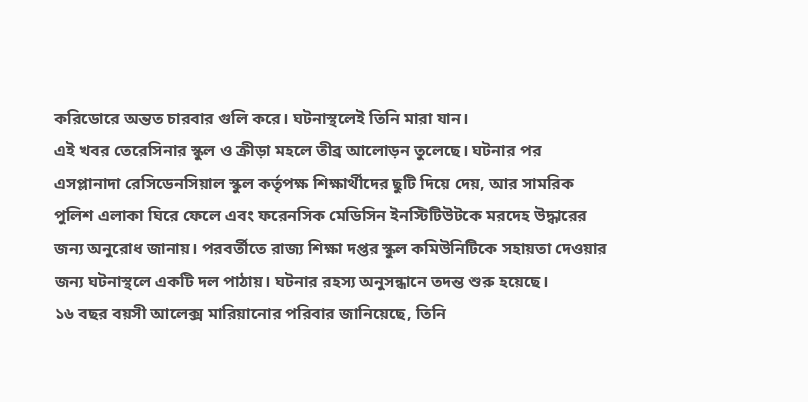করিডোরে অন্তত চারবার গুলি করে। ঘটনাস্থলেই তিনি মারা যান।
এই খবর তেরেসিনার স্কুল ও ক্রীড়া মহলে তীব্র আলোড়ন তুলেছে। ঘটনার পর এসপ্লানাদা রেসিডেনসিয়াল স্কুল কর্তৃপক্ষ শিক্ষার্থীদের ছুটি দিয়ে দেয়, আর সামরিক পুলিশ এলাকা ঘিরে ফেলে এবং ফরেনসিক মেডিসিন ইনস্টিটিউটকে মরদেহ উদ্ধারের জন্য অনুরোধ জানায়। পরবর্তীতে রাজ্য শিক্ষা দপ্তর স্কুল কমিউনিটিকে সহায়তা দেওয়ার জন্য ঘটনাস্থলে একটি দল পাঠায়। ঘটনার রহস্য অনুসন্ধানে তদন্ত শুরু হয়েছে।
১৬ বছর বয়সী আলেক্স মারিয়ানোর পরিবার জানিয়েছে, তিনি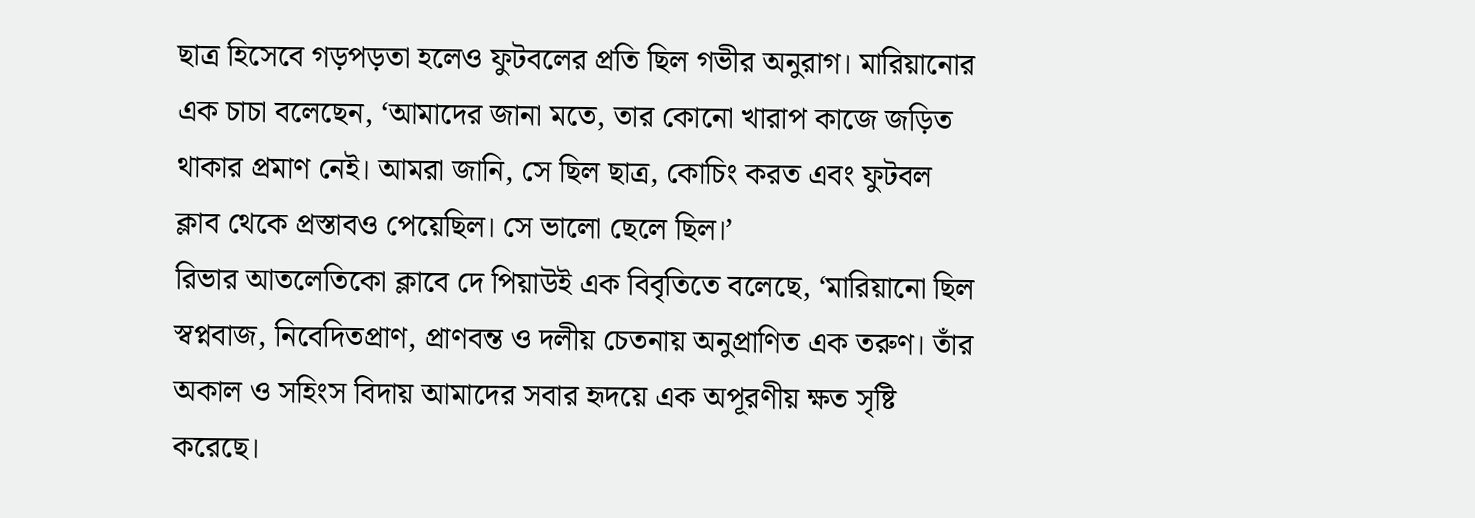ছাত্র হিসেবে গড়পড়তা হলেও ফুটবলের প্রতি ছিল গভীর অনুরাগ। মারিয়ানোর এক চাচা বলেছেন, ‘আমাদের জানা মতে, তার কোনো খারাপ কাজে জড়িত থাকার প্রমাণ নেই। আমরা জানি, সে ছিল ছাত্র, কোচিং করত এবং ফুটবল ক্লাব থেকে প্রস্তাবও পেয়েছিল। সে ভালো ছেলে ছিল।’
রিভার আতলেতিকো ক্লাবে দে পিয়াউই এক বিবৃতিতে বলেছে, ‘মারিয়ানো ছিল স্বপ্নবাজ, নিবেদিতপ্রাণ, প্রাণবন্ত ও দলীয় চেতনায় অনুপ্রাণিত এক তরুণ। তাঁর অকাল ও সহিংস বিদায় আমাদের সবার হৃদয়ে এক অপূরণীয় ক্ষত সৃষ্টি করেছে।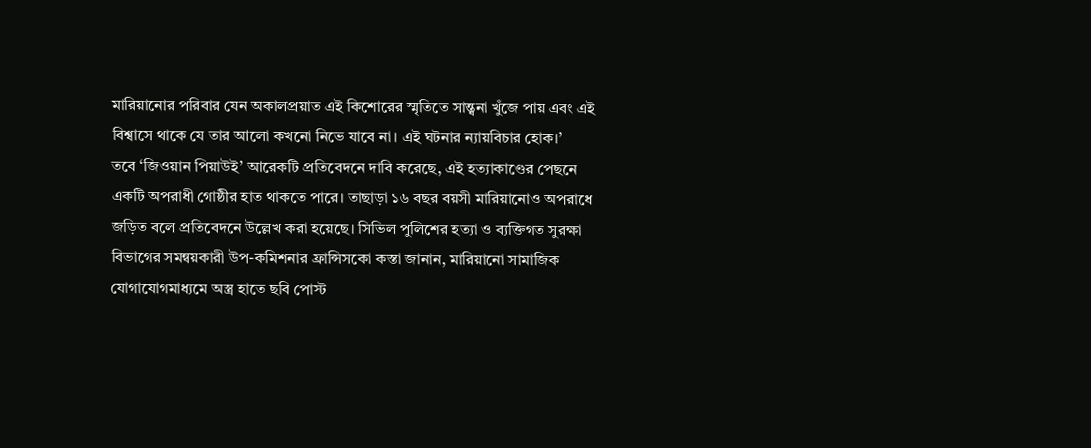মারিয়ানোর পরিবার যেন অকালপ্রয়াত এই কিশোরের স্মৃতিতে সান্ত্বনা খুঁজে পায় এবং এই বিশ্বাসে থাকে যে তার আলো কখনো নিভে যাবে না। এই ঘটনার ন্যায়বিচার হোক।’
তবে ‘জিওয়ান পিয়াউই’ আরেকটি প্রতিবেদনে দাবি করেছে, এই হত্যাকাণ্ডের পেছনে একটি অপরাধী গোষ্ঠীর হাত থাকতে পারে। তাছাড়া ১৬ বছর বয়সী মারিয়ানোও অপরাধে জড়িত বলে প্রতিবেদনে উল্লেখ করা হয়েছে। সিভিল পুলিশের হত্যা ও ব্যক্তিগত সুরক্ষা বিভাগের সমন্বয়কারী উপ-কমিশনার ফ্রান্সিসকো কস্তা জানান, মারিয়ানো সামাজিক যোগাযোগমাধ্যমে অস্ত্র হাতে ছবি পোস্ট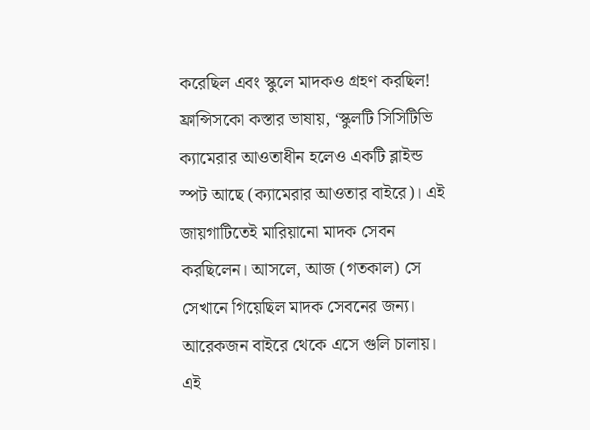করেছিল এবং স্কুলে মাদকও গ্রহণ করছিল!
ফ্রান্সিসকো কস্তার ভাষায়, ‘স্কুলটি সিসিটিভি ক্যামেরার আওতাধীন হলেও একটি ব্লাইন্ড স্পট আছে (ক্যামেরার আওতার বাইরে)। এই জায়গাটিতেই মারিয়ানো মাদক সেবন করছিলেন। আসলে, আজ (গতকাল) সে সেখানে গিয়েছিল মাদক সেবনের জন্য। আরেকজন বাইরে থেকে এসে গুলি চালায়। এই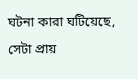ঘটনা কারা ঘটিয়েছে, সেটা প্রায়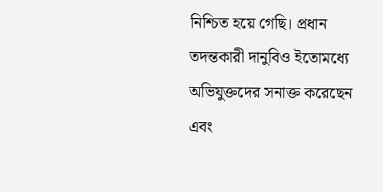নিশ্চিত হয়ে গেছি। প্রধান তদন্তকারী দানুবিও ইতোমধ্যে অভিযুক্তদের সনাক্ত করেছেন এবং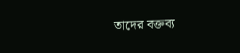তাদের বক্তব্য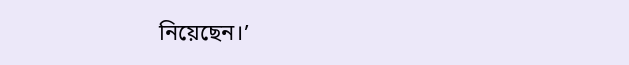নিয়েছেন।’